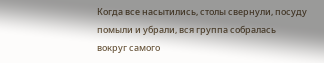Когда все насытились, столы свернули, посуду помыли и убрали, вся группа собралась вокруг самого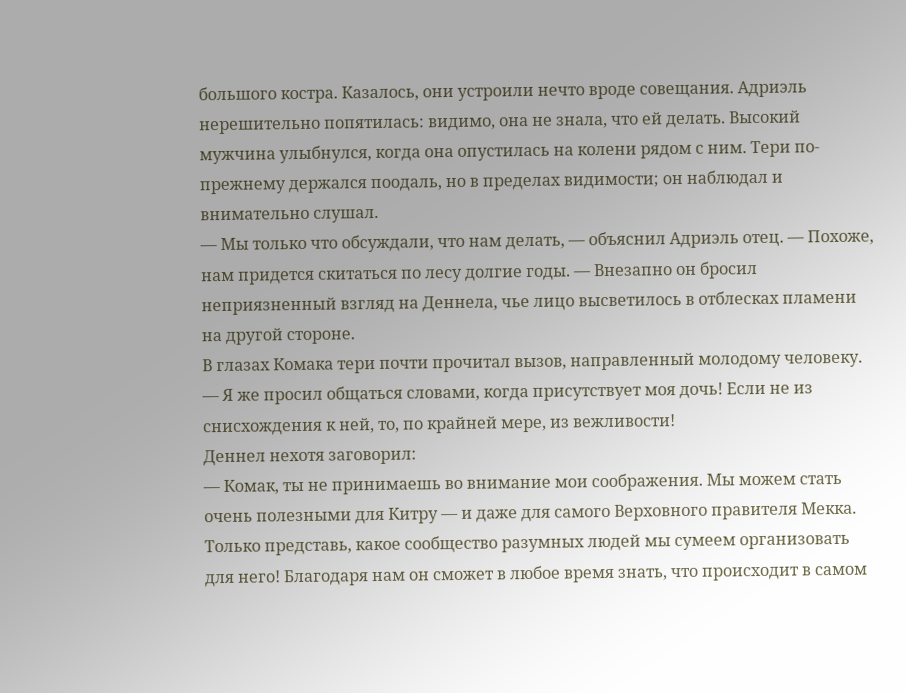большого костра. Казалось, они устроили нечто вроде совещания. Адриэль нерешительно попятилась: видимо, она не знала, что ей делать. Высокий мужчина улыбнулся, когда она опустилась на колени рядом с ним. Тери по-прежнему держался поодаль, но в пределах видимости; он наблюдал и внимательно слушал.
— Мы только что обсуждали, что нам делать, — объяснил Адриэль отец. — Похоже, нам придется скитаться по лесу долгие годы. — Внезапно он бросил неприязненный взгляд на Деннела, чье лицо высветилось в отблесках пламени на другой стороне.
В глазах Комака тери почти прочитал вызов, направленный молодому человеку.
— Я же просил общаться словами, когда присутствует моя дочь! Если не из снисхождения к ней, то, по крайней мере, из вежливости!
Деннел нехотя заговорил:
— Комак, ты не принимаешь во внимание мои соображения. Мы можем стать очень полезными для Китру — и даже для самого Верховного правителя Мекка. Только представь, какое сообщество разумных людей мы сумеем организовать для него! Благодаря нам он сможет в любое время знать, что происходит в самом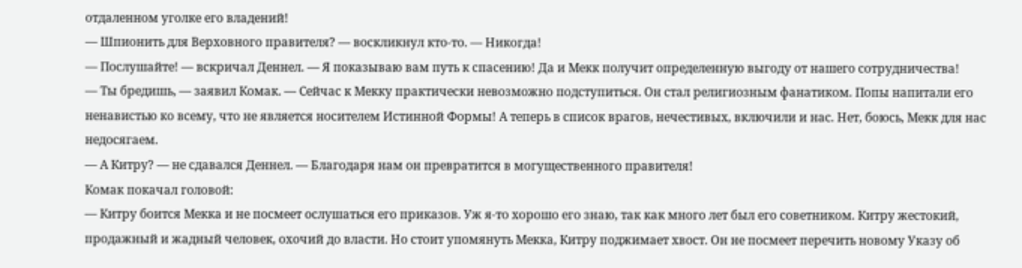отдаленном уголке его владений!
— Шпионить для Верховного правителя? — воскликнул кто-то. — Никогда!
— Послушайте! — вскричал Деннел. — Я показываю вам путь к спасению! Да и Мекк получит определенную выгоду от нашего сотрудничества!
— Ты бредишь, — заявил Комак. — Сейчас к Мекку практически невозможно подступиться. Он стал религиозным фанатиком. Попы напитали его ненавистью ко всему, что не является носителем Истинной Формы! А теперь в список врагов, нечестивых, включили и нас. Нет, боюсь, Мекк для нас недосягаем.
— А Китру? — не сдавался Деннел. — Благодаря нам он превратится в могущественного правителя!
Комак покачал головой:
— Китру боится Мекка и не посмеет ослушаться его приказов. Уж я-то хорошо его знаю, так как много лет был его советником. Китру жестокий, продажный и жадный человек, охочий до власти. Но стоит упомянуть Мекка, Китру поджимает хвост. Он не посмеет перечить новому Указу об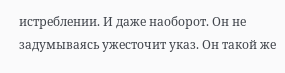истреблении. И даже наоборот. Он не задумываясь ужесточит указ. Он такой же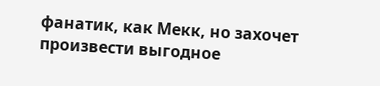фанатик, как Мекк, но захочет произвести выгодное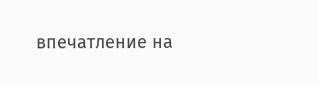впечатление на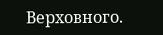Верховного.